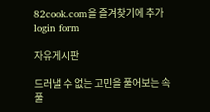82cook.com을 즐겨찾기에 추가
login form

자유게시판

드러낼 수 없는 고민을 풀어보는 속풀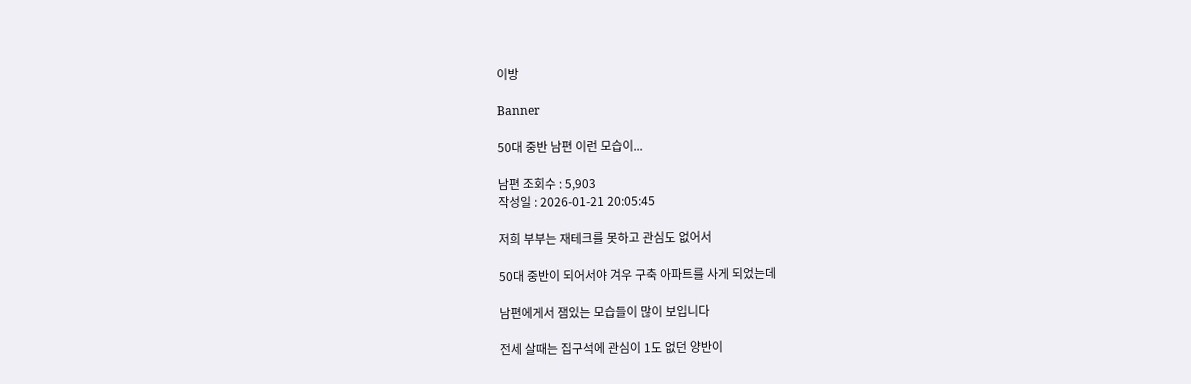이방

Banner

50대 중반 남편 이런 모습이...

남편 조회수 : 5,903
작성일 : 2026-01-21 20:05:45

저희 부부는 재테크를 못하고 관심도 없어서

50대 중반이 되어서야 겨우 구축 아파트를 사게 되었는데

남편에게서 잼있는 모습들이 많이 보입니다

전세 살때는 집구석에 관심이 1도 없던 양반이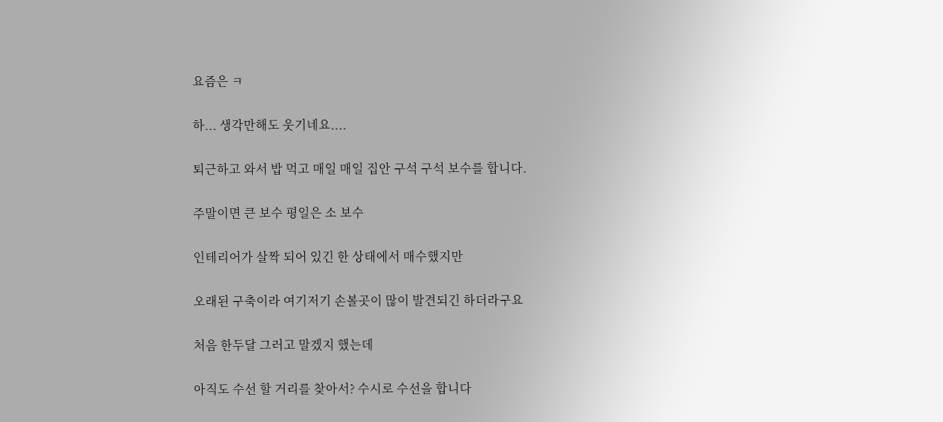요즘은 ㅋ

하... 생각만해도 웃기네요....

퇴근하고 와서 밥 먹고 매일 매일 집안 구석 구석 보수를 합니다.

주말이면 큰 보수 평일은 소 보수

인테리어가 살짝 되어 있긴 한 상태에서 매수했지만

오래된 구축이라 여기저기 손볼곳이 많이 발견되긴 하더라구요

처음 한두달 그러고 말겠지 했는데

아직도 수선 할 거리를 찾아서? 수시로 수선을 합니다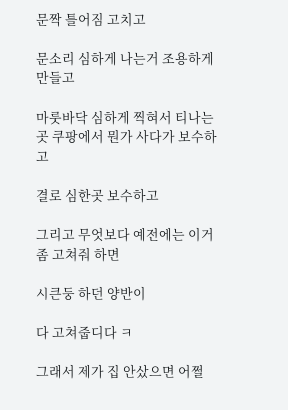문짝 틀어짐 고치고

문소리 심하게 나는거 조용하게 만들고

마룻바닥 심하게 찍혀서 티나는곳 쿠팡에서 뭔가 사다가 보수하고

결로 심한곳 보수하고

그리고 무엇보다 예전에는 이거 좀 고쳐줘 하면

시큰둥 하던 양반이

다 고쳐줍디다 ㅋ

그래서 제가 집 안샀으면 어쩔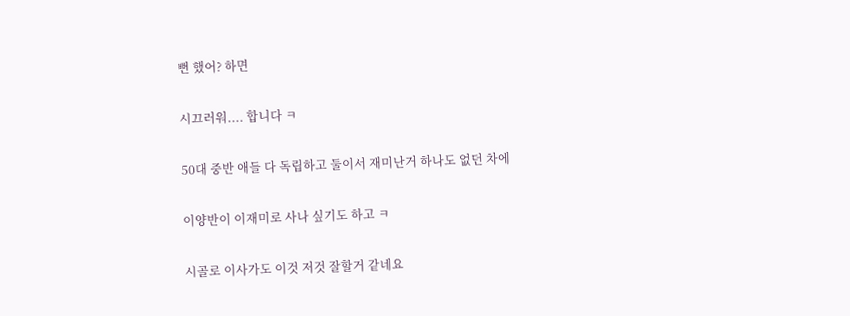뻔 했어? 하면

시끄러워.... 합니다 ㅋ

50대 중반 애들 다 독립하고 둘이서 재미난거 하나도 없던 차에

이양반이 이재미로 사나 싶기도 하고 ㅋ

시골로 이사가도 이것 저것 잘할거 같네요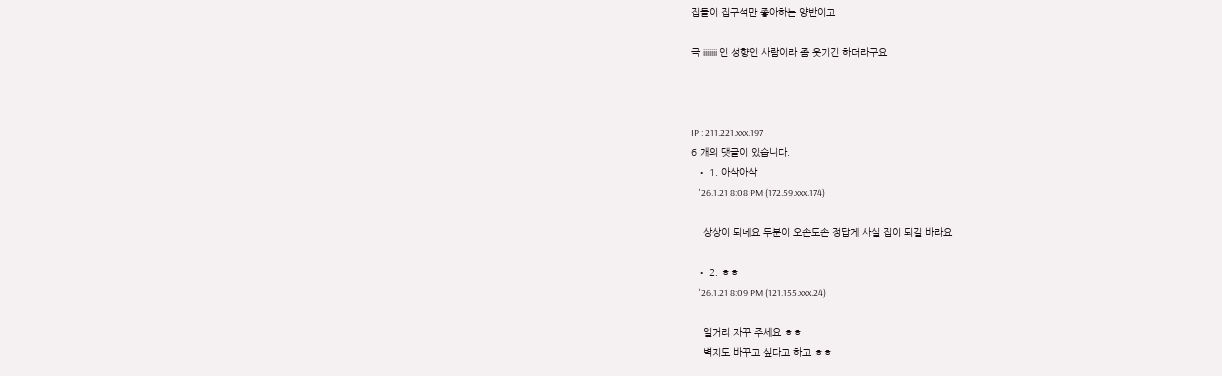집돌이 집구석만 좋아하는 양반이고

극 iiiiiii 인 성향인 사람이라 좀 웃기긴 하더라구요



IP : 211.221.xxx.197
6 개의 댓글이 있습니다.
  • 1. 아삭아삭
    '26.1.21 8:08 PM (172.59.xxx.174)

    상상이 되네요 두분이 오손도손 정답게 사실 집이 되길 바라요

  • 2. ㅎㅎ
    '26.1.21 8:09 PM (121.155.xxx.24)

    일거리 자꾸 주세요 ㅎㅎ
    벽지도 바꾸고 싶다고 하고 ㅎㅎ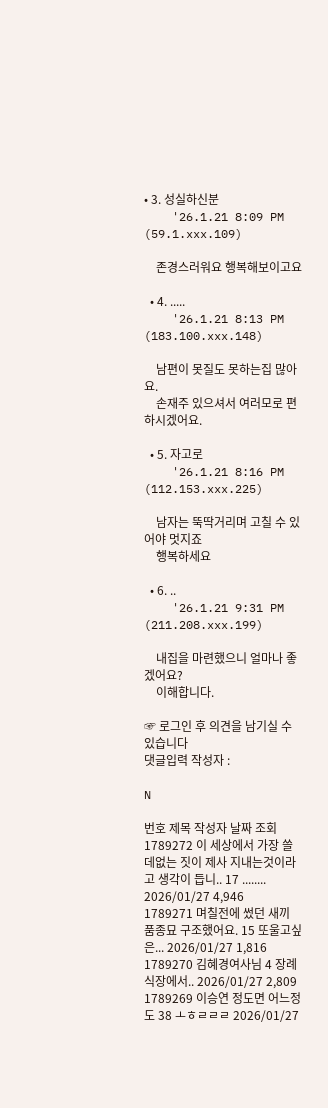• 3. 성실하신분
    '26.1.21 8:09 PM (59.1.xxx.109)

    존경스러워요 행복해보이고요

  • 4. .....
    '26.1.21 8:13 PM (183.100.xxx.148)

    남편이 못질도 못하는집 많아요.
    손재주 있으셔서 여러모로 편하시겠어요.

  • 5. 자고로
    '26.1.21 8:16 PM (112.153.xxx.225)

    남자는 뚝딱거리며 고칠 수 있어야 멋지죠
    행복하세요

  • 6. ..
    '26.1.21 9:31 PM (211.208.xxx.199)

    내집을 마련했으니 얼마나 좋겠어요?
    이해합니다.

☞ 로그인 후 의견을 남기실 수 있습니다
댓글입력 작성자 :

N

번호 제목 작성자 날짜 조회
1789272 이 세상에서 가장 쓸데없는 짓이 제사 지내는것이라고 생각이 듭니.. 17 ........ 2026/01/27 4,946
1789271 며칠전에 썼던 새끼 품종묘 구조했어요. 15 또울고싶은... 2026/01/27 1,816
1789270 김혜경여사님 4 장례식장에서.. 2026/01/27 2,809
1789269 이승연 정도면 어느정도 38 ㅗㅎㄹㄹㄹ 2026/01/27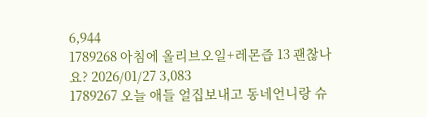6,944
1789268 아침에 올리브오일+레몬즙 13 괜찮나요? 2026/01/27 3,083
1789267 오늘 애들 얼집보내고 동네언니랑 슈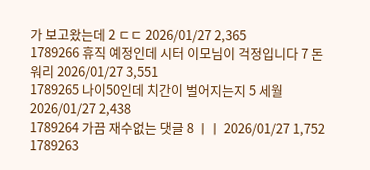가 보고왔는데 2 ㄷㄷ 2026/01/27 2,365
1789266 휴직 예정인데 시터 이모님이 걱정입니다 7 돈워리 2026/01/27 3,551
1789265 나이50인데 치간이 벌어지는지 5 세월 2026/01/27 2,438
1789264 가끔 재수없는 댓글 8 ㅣㅣ 2026/01/27 1,752
1789263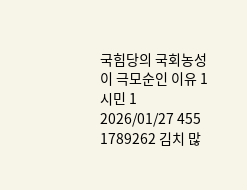국힘당의 국회농성이 극모순인 이유 1 시민 1 2026/01/27 455
1789262 김치 많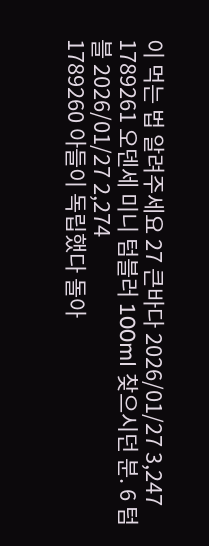이 먹는 법 알려주세요 27 큰바다 2026/01/27 3,247
1789261 오덴세 미니 텀블러 100ml 찾으시던 분. 6 텀블 2026/01/27 2,274
1789260 아들이 독립했다 돌아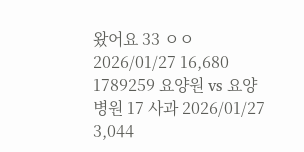왔어요 33 ㅇㅇ 2026/01/27 16,680
1789259 요양원 vs 요양병원 17 사과 2026/01/27 3,044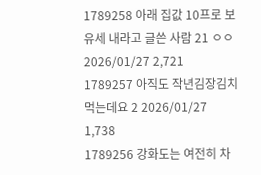1789258 아래 집값 10프로 보유세 내라고 글쓴 사람 21 ㅇㅇ 2026/01/27 2,721
1789257 아직도 작년김장김치 먹는데요 2 2026/01/27 1,738
1789256 강화도는 여전히 차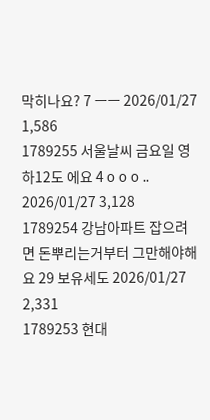막히나요? 7 ㅡㅡ 2026/01/27 1,586
1789255 서울날씨 금요일 영하12도 에요 4 o o o .. 2026/01/27 3,128
1789254 강남아파트 잡으려면 돈뿌리는거부터 그만해야해요 29 보유세도 2026/01/27 2,331
1789253 현대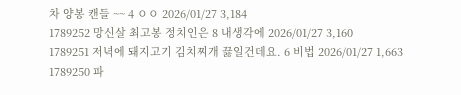차 양봉 캔들 ~~ 4 ㅇㅇ 2026/01/27 3,184
1789252 망신살 최고봉 정치인은 8 내생각에 2026/01/27 3,160
1789251 저녁에 돼지고기 김치찌개 끓일건데요. 6 비법 2026/01/27 1,663
1789250 파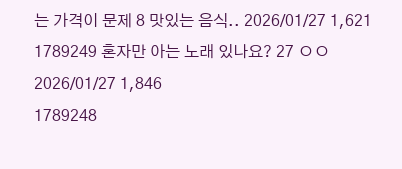는 가격이 문제 8 맛있는 음식.. 2026/01/27 1,621
1789249 혼자만 아는 노래 있나요? 27 ㅇㅇ 2026/01/27 1,846
1789248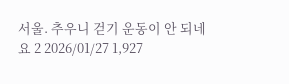서울. 추우니 걷기 운동이 안 되네요 2 2026/01/27 1,927